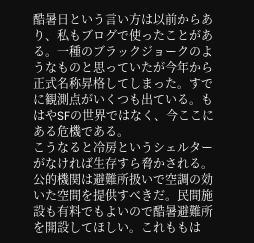酷暑日という言い方は以前からあり、私もブログで使ったことがある。一種のブラックジョークのようなものと思っていたが今年から正式名称昇格してしまった。すでに観測点がいくつも出ている。もはやSFの世界ではなく、今ここにある危機である。
こうなると冷房というシェルターがなければ生存すら脅かされる。公的機関は避難所扱いで空調の効いた空間を提供すべきだ。民間施設も有料でもよいので酷暑避難所を開設してほしい。これももは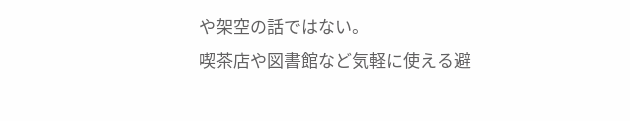や架空の話ではない。
喫茶店や図書館など気軽に使える避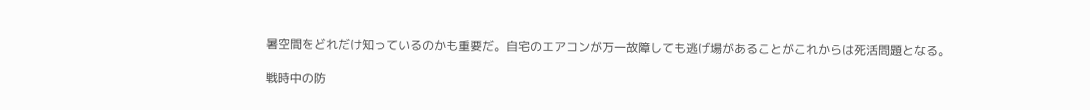暑空間をどれだけ知っているのかも重要だ。自宅のエアコンが万一故障しても逃げ場があることがこれからは死活問題となる。

戦時中の防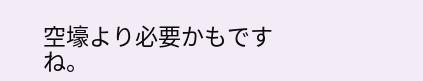空壕より必要かもです
ね。